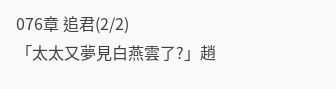076章 追君(2/2)
「太太又夢見白燕雲了?」趙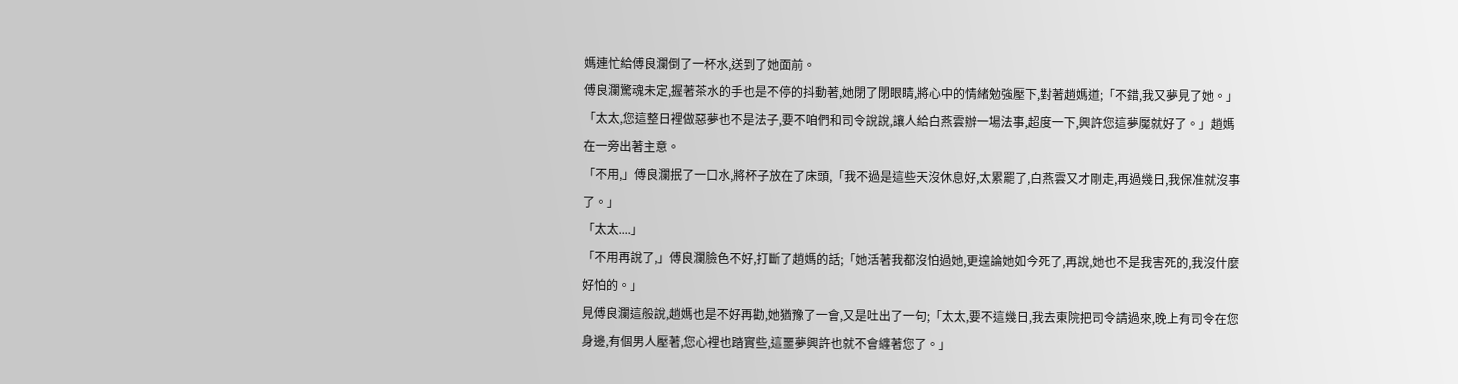媽連忙給傅良瀾倒了一杯水,送到了她面前。
傅良瀾驚魂未定,握著茶水的手也是不停的抖動著,她閉了閉眼睛,將心中的情緒勉強壓下,對著趙媽道;「不錯,我又夢見了她。」
「太太,您這整日裡做惡夢也不是法子,要不咱們和司令說說,讓人給白燕雲辦一場法事,超度一下,興許您這夢魘就好了。」趙媽在一旁出著主意。
「不用,」傅良瀾抿了一口水,將杯子放在了床頭,「我不過是這些天沒休息好,太累罷了,白燕雲又才剛走,再過幾日,我保准就沒事了。」
「太太....」
「不用再說了,」傅良瀾臉色不好,打斷了趙媽的話;「她活著我都沒怕過她,更遑論她如今死了,再說,她也不是我害死的,我沒什麼好怕的。」
見傅良瀾這般說,趙媽也是不好再勸,她猶豫了一會,又是吐出了一句;「太太,要不這幾日,我去東院把司令請過來,晚上有司令在您身邊,有個男人壓著,您心裡也踏實些,這噩夢興許也就不會纏著您了。」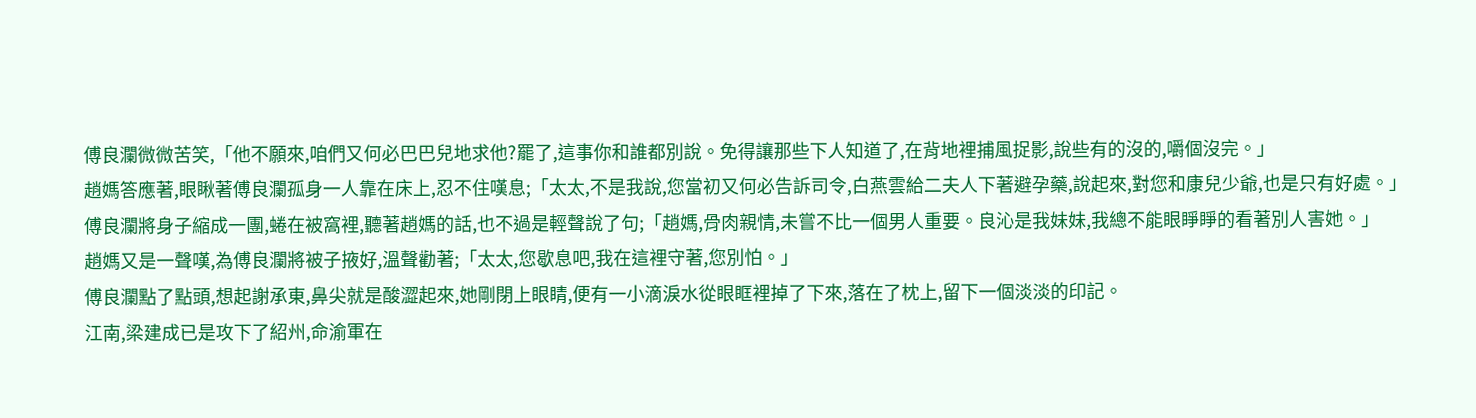傅良瀾微微苦笑,「他不願來,咱們又何必巴巴兒地求他?罷了,這事你和誰都別說。免得讓那些下人知道了,在背地裡捕風捉影,說些有的沒的,嚼個沒完。」
趙媽答應著,眼瞅著傅良瀾孤身一人靠在床上,忍不住嘆息;「太太,不是我說,您當初又何必告訴司令,白燕雲給二夫人下著避孕藥,說起來,對您和康兒少爺,也是只有好處。」
傅良瀾將身子縮成一團,蜷在被窩裡,聽著趙媽的話,也不過是輕聲說了句;「趙媽,骨肉親情,未嘗不比一個男人重要。良沁是我妹妹,我總不能眼睜睜的看著別人害她。」
趙媽又是一聲嘆,為傅良瀾將被子掖好,溫聲勸著;「太太,您歇息吧,我在這裡守著,您別怕。」
傅良瀾點了點頭,想起謝承東,鼻尖就是酸澀起來,她剛閉上眼睛,便有一小滴淚水從眼眶裡掉了下來,落在了枕上,留下一個淡淡的印記。
江南,梁建成已是攻下了紹州,命渝軍在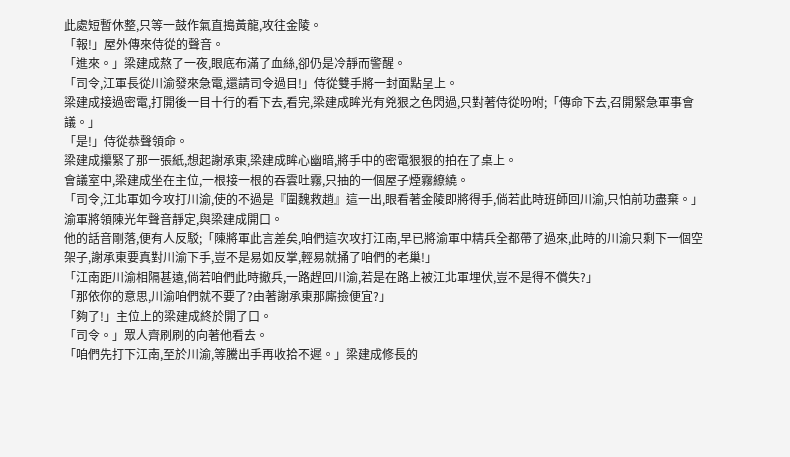此處短暫休整,只等一鼓作氣直搗黃龍,攻往金陵。
「報!」屋外傳來侍從的聲音。
「進來。」梁建成熬了一夜,眼底布滿了血絲,卻仍是冷靜而警醒。
「司令,江軍長從川渝發來急電,還請司令過目!」侍從雙手將一封面點呈上。
梁建成接過密電,打開後一目十行的看下去,看完,梁建成眸光有兇狠之色閃過,只對著侍從吩咐;「傳命下去,召開緊急軍事會議。」
「是!」侍從恭聲領命。
梁建成攥緊了那一張紙,想起謝承東,梁建成眸心幽暗,將手中的密電狠狠的拍在了桌上。
會議室中,梁建成坐在主位,一根接一根的吞雲吐霧,只抽的一個屋子煙霧繚繞。
「司令,江北軍如今攻打川渝,使的不過是『圍魏救趙』這一出,眼看著金陵即將得手,倘若此時班師回川渝,只怕前功盡棄。」渝軍將領陳光年聲音靜定,與梁建成開口。
他的話音剛落,便有人反駁;「陳將軍此言差矣,咱們這次攻打江南,早已將渝軍中精兵全都帶了過來,此時的川渝只剩下一個空架子,謝承東要真對川渝下手,豈不是易如反掌,輕易就捅了咱們的老巢!」
「江南距川渝相隔甚遠,倘若咱們此時撤兵,一路趕回川渝,若是在路上被江北軍埋伏,豈不是得不償失?」
「那依你的意思,川渝咱們就不要了?由著謝承東那廝撿便宜?」
「夠了!」主位上的梁建成終於開了口。
「司令。」眾人齊刷刷的向著他看去。
「咱們先打下江南,至於川渝,等騰出手再收拾不遲。」梁建成修長的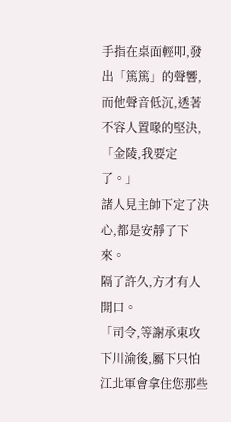手指在桌面輕叩,發出「篤篤」的聲響,而他聲音低沉,透著不容人置喙的堅決,「金陵,我要定了。」
諸人見主帥下定了決心,都是安靜了下來。
隔了許久,方才有人開口。
「司令,等謝承東攻下川渝後,屬下只怕江北軍會拿住您那些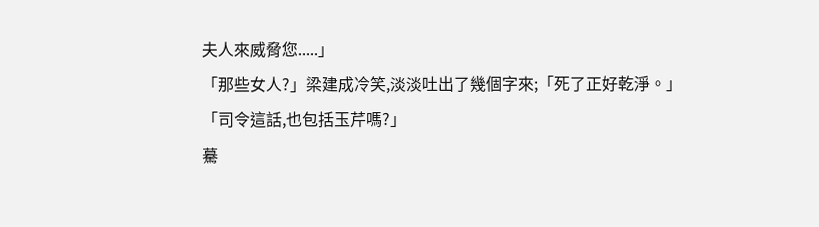夫人來威脅您.....」
「那些女人?」梁建成冷笑,淡淡吐出了幾個字來;「死了正好乾淨。」
「司令這話,也包括玉芹嗎?」
驀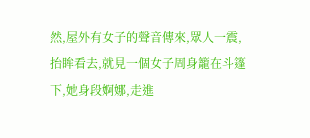然,屋外有女子的聲音傳來,眾人一震,抬眸看去,就見一個女子周身籠在斗篷下,她身段婀娜,走進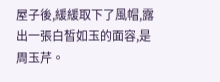屋子後,緩緩取下了風帽,露出一張白皙如玉的面容,是周玉芹。